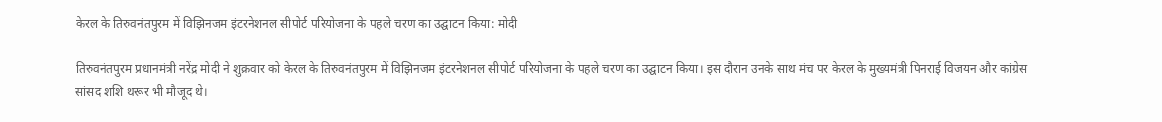केरल के तिरुवनंतपुरम में विझिनजम इंटरनेशनल सीपोर्ट परियोजना के पहले चरण का उद्घाटन किया: मोदी

तिरुवनंतपुरम प्रधानमंत्री नरेंद्र मोदी ने शुक्रवार को केरल के तिरुवनंतपुरम में विझिनजम इंटरनेशनल सीपोर्ट परियोजना के पहले चरण का उद्घाटन किया। इस दौरान उनके साथ मंच पर केरल के मुख्यमंत्री पिनराई विजयन और कांग्रेस सांसद शशि थरूर भी मौजूद थे।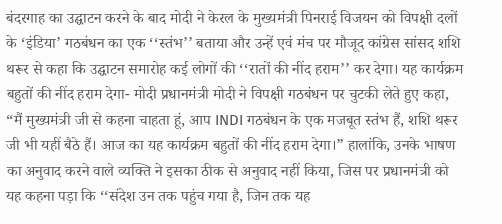बंदरगाह का उद्घाटन करने के बाद मोदी ने केरल के मुख्यमंत्री पिनराई विजयन को विपक्षी दलों के ‘इंडिया’ गठबंधन का एक ‘‘स्तंभ’’ बताया और उन्हें एवं मंच पर मौजूद कांग्रेस सांसद शशि थरूर से कहा कि उद्घाटन समारोह कई लोगों की ‘‘रातों की नींद हराम’’ कर देगा। यह कार्यक्रम बहुतों की नींद हराम देगा- मोदी प्रधानमंत्री मोदी ने विपक्षी गठबंधन पर चुटकी लेते हुए कहा, “मैं मुख्यमंत्री जी से कहना चाहता हूं, आप INDI गठबंधन के एक मजबूत स्तंभ हैं, शशि थरूर जी भी यहीं बैठे हैं। आज का यह कार्यक्रम बहुतों की नींद हराम देगा।” हालांकि, उनके भाषण का अनुवाद करने वाले व्यक्ति ने इसका ठीक से अनुवाद नहीं किया, जिस पर प्रधानमंत्री को यह कहना पड़ा कि ‘‘संदेश उन तक पहुंच गया है, जिन तक यह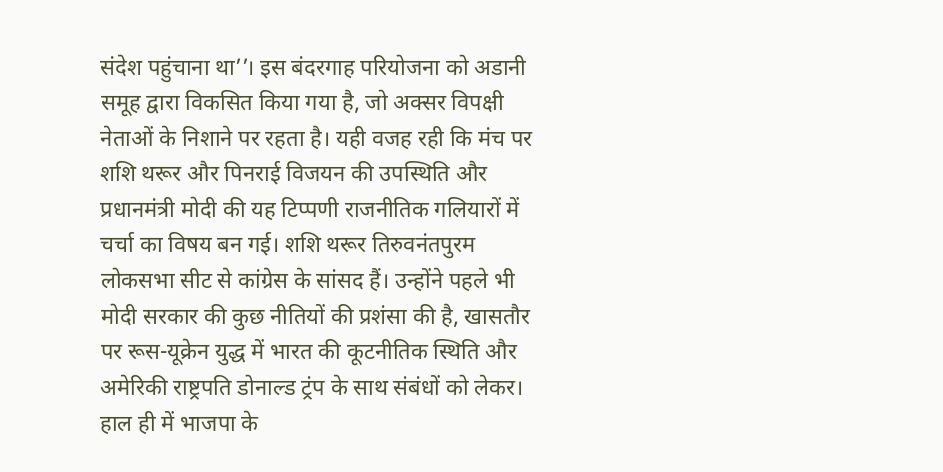संदेश पहुंचाना था’’। इस बंदरगाह परियोजना को अडानी समूह द्वारा विकसित किया गया है, जो अक्सर विपक्षी नेताओं के निशाने पर रहता है। यही वजह रही कि मंच पर शशि थरूर और पिनराई विजयन की उपस्थिति और प्रधानमंत्री मोदी की यह टिप्पणी राजनीतिक गलियारों में चर्चा का विषय बन गई। शशि थरूर तिरुवनंतपुरम लोकसभा सीट से कांग्रेस के सांसद हैं। उन्होंने पहले भी मोदी सरकार की कुछ नीतियों की प्रशंसा की है, खासतौर पर रूस-यूक्रेन युद्ध में भारत की कूटनीतिक स्थिति और अमेरिकी राष्ट्रपति डोनाल्ड ट्रंप के साथ संबंधों को लेकर। हाल ही में भाजपा के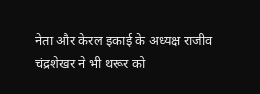नेता और केरल इकाई के अध्यक्ष राजीव चंद्रशेखर ने भी थरूर को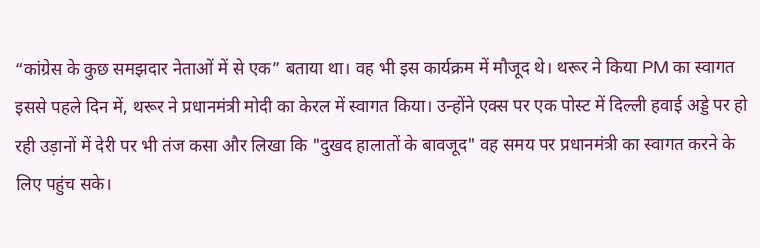“कांग्रेस के कुछ समझदार नेताओं में से एक” बताया था। वह भी इस कार्यक्रम में मौजूद थे। थरूर ने किया PM का स्वागत इससे पहले दिन में, थरूर ने प्रधानमंत्री मोदी का केरल में स्वागत किया। उन्होंने एक्स पर एक पोस्ट में दिल्ली हवाई अड्डे पर हो रही उड़ानों में देरी पर भी तंज कसा और लिखा कि "दुखद हालातों के बावजूद" वह समय पर प्रधानमंत्री का स्वागत करने के लिए पहुंच सके।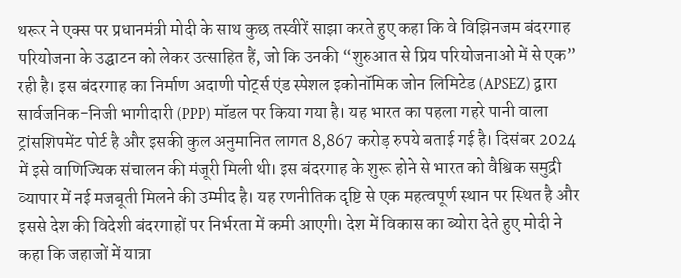थरूर ने एक्स पर प्रधानमंत्री मोदी के साथ कुछ तस्वीरें साझा करते हुए कहा कि वे विझिनजम बंदरगाह परियोजना के उद्घाटन को लेकर उत्साहित हैं, जो कि उनकी “शुरुआत से प्रिय परियोजनाओं में से एक” रही है। इस बंदरगाह का निर्माण अदाणी पोर्ट्स एंड स्पेशल इकोनॉमिक जोन लिमिटेड (APSEZ) द्वारा सार्वजनिक-निजी भागीदारी (PPP) मॉडल पर किया गया है। यह भारत का पहला गहरे पानी वाला ट्रांसशिपमेंट पोर्ट है और इसकी कुल अनुमानित लागत 8,867 करोड़ रुपये बताई गई है। दिसंबर 2024 में इसे वाणिज्यिक संचालन की मंजूरी मिली थी। इस बंदरगाह के शुरू होने से भारत को वैश्विक समुद्री व्यापार में नई मजबूती मिलने की उम्मीद है। यह रणनीतिक दृष्टि से एक महत्वपूर्ण स्थान पर स्थित है और इससे देश की विदेशी बंदरगाहों पर निर्भरता में कमी आएगी। देश में विकास का ब्योरा देते हुए मोदी ने कहा कि जहाजों में यात्रा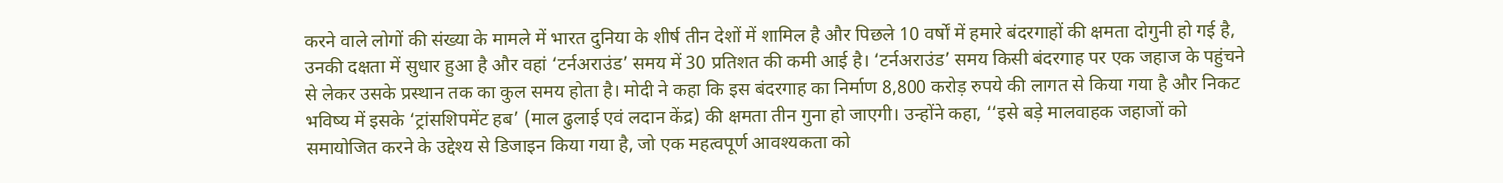करने वाले लोगों की संख्या के मामले में भारत दुनिया के शीर्ष तीन देशों में शामिल है और पिछले 10 वर्षों में हमारे बंदरगाहों की क्षमता दोगुनी हो गई है, उनकी दक्षता में सुधार हुआ है और वहां ‘टर्नअराउंड’ समय में 30 प्रतिशत की कमी आई है। ‘टर्नअराउंड’ समय किसी बंदरगाह पर एक जहाज के पहुंचने से लेकर उसके प्रस्थान तक का कुल समय होता है। मोदी ने कहा कि इस बंदरगाह का निर्माण 8,800 करोड़ रुपये की लागत से किया गया है और निकट भविष्य में इसके ‘ट्रांसशिपमेंट हब’ (माल ढुलाई एवं लदान केंद्र) की क्षमता तीन गुना हो जाएगी। उन्होंने कहा, ‘‘इसे बड़े मालवाहक जहाजों को समायोजित करने के उद्देश्य से डिजाइन किया गया है, जो एक महत्वपूर्ण आवश्यकता को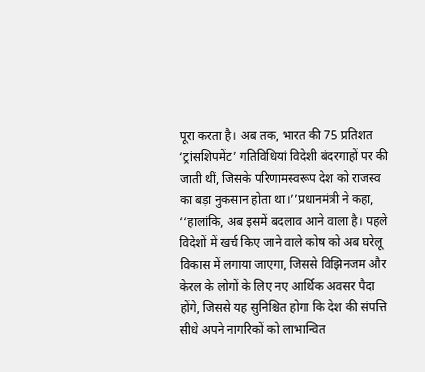पूरा करता है। अब तक, भारत की 75 प्रतिशत ‘ट्रांसशिपमेंट’ गतिविधियां विदेशी बंदरगाहों पर की जाती थीं, जिसके परिणामस्वरूप देश को राजस्व का बड़ा नुकसान होता था।’’प्रधानमंत्री ने कहा, ‘‘हालांकि, अब इसमें बदलाव आने वाला है। पहले विदेशों में खर्च किए जाने वाले कोष को अब घरेलू विकास में लगाया जाएगा, जिससे विझिनजम और केरल के लोगों के लिए नए आर्थिक अवसर पैदा होंगे, जिससे यह सुनिश्चित होगा कि देश की संपत्ति सीधे अपने नागरिकों को लाभान्वित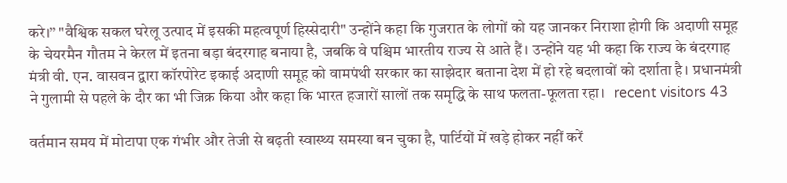करे।’’ "वैश्विक सकल घरेलू उत्पाद में इसकी महत्वपूर्ण हिस्सेदारी" उन्होंने कहा कि गुजरात के लोगों को यह जानकर निराशा होगी कि अदाणी समूह के चेयरमैन गौतम ने केरल में इतना बड़ा बंदरगाह बनाया है, जबकि वे पश्चिम भारतीय राज्य से आते हैं। उन्होंने यह भी कहा कि राज्य के बंदरगाह मंत्री वी. एन. वासवन द्वारा कॉरपोरेट इकाई अदाणी समूह को वामपंथी सरकार का साझेदार बताना देश में हो रहे बदलावों को दर्शाता है। प्रधानमंत्री ने गुलामी से पहले के दौर का भी जिक्र किया और कहा कि भारत हजारों सालों तक समृद्धि के साथ फलता-फूलता रहा।   recent visitors 43

वर्तमान समय में मोटापा एक गंभीर और तेजी से बढ़ती स्वास्थ्य समस्या बन चुका है, पार्टियों में खड़े होकर नहीं करें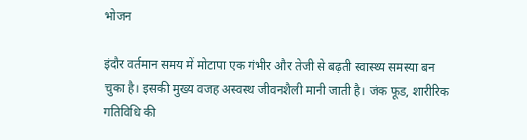भोजन

इंदौर वर्तमान समय में मोटापा एक गंभीर और तेजी से बढ़ती स्वास्थ्य समस्या बन चुका है। इसकी मुख्य वजह अस्वस्थ जीवनशैली मानी जाती है। जंक फूड, शारीरिक गतिविधि की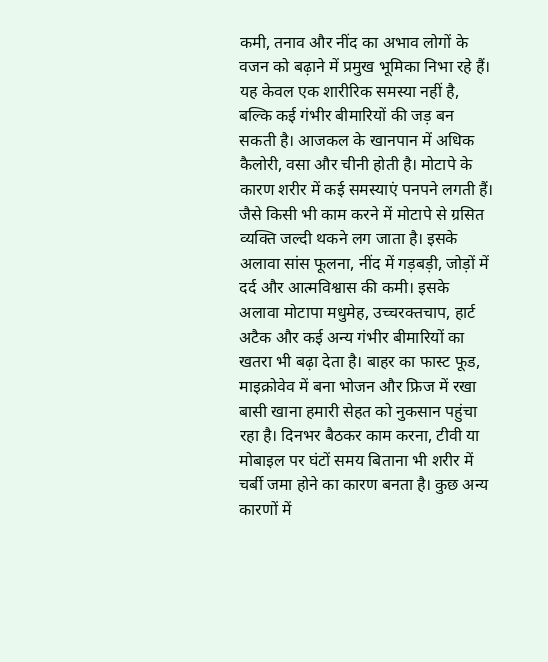कमी, तनाव और नींद का अभाव लोगों के वजन को बढ़ाने में प्रमुख भूमिका निभा रहे हैं। यह केवल एक शारीरिक समस्या नहीं है, बल्कि कई गंभीर बीमारियों की जड़ बन सकती है। आजकल के खानपान में अधिक कैलोरी, वसा और चीनी होती है। मोटापे के कारण शरीर में कई समस्याएं पनपने लगती हैं। जैसे किसी भी काम करने में मोटापे से ग्रसित व्यक्ति जल्दी थकने लग जाता है। इसके अलावा सांस फूलना, नींद में गड़बड़ी, जोड़ों में दर्द और आत्मविश्वास की कमी। इसके अलावा मोटापा मधुमेह, उच्चरक्तचाप, हार्ट अटैक और कई अन्य गंभीर बीमारियों का खतरा भी बढ़ा देता है। बाहर का फास्ट फूड, माइक्रोवेव में बना भोजन और फ्रिज में रखा बासी खाना हमारी सेहत को नुकसान पहुंचा रहा है। दिनभर बैठकर काम करना, टीवी या मोबाइल पर घंटों समय बिताना भी शरीर में चर्बी जमा होने का कारण बनता है। कुछ अन्य कारणों में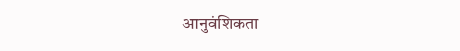आनुवंशिकता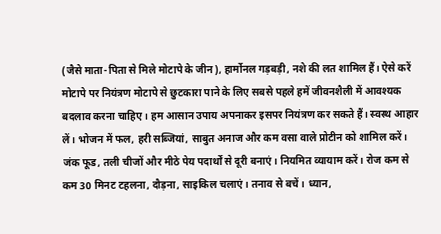(जैसे माता-पिता से मिले मोटापे के जीन), हार्मोनल गड़बड़ी, नशे की लत शामिल हैं। ऐसे करें मोटापे पर नियंत्रण मोटापे से छुटकारा पाने के लिए सबसे पहले हमें जीवनशैली में आवश्यक बदलाव करना चाहिए। हम आसान उपाय अपनाकर इसपर नियंत्रण कर सकते हैं। स्वस्थ आहार लें। भोजन में फल, हरी सब्जियां, साबुत अनाज और कम वसा वाले प्रोटीन को शामिल करें। जंक फूड, तली चीजों और मीठे पेय पदार्थों से दूरी बनाएं। नियमित व्यायाम करें। रोज कम से कम 30 मिनट टहलना, दौड़ना, साइकिल चलाएं। तनाव से बचें। ध्यान,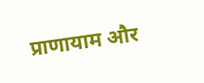प्राणायाम और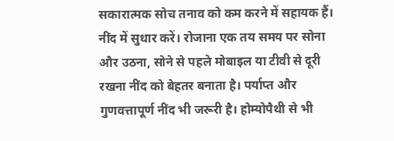सकारात्मक सोच तनाव को कम करने में सहायक हैं। नींद में सुधार करें। रोजाना एक तय समय पर सोना और उठना, सोने से पहले मोबाइल या टीवी से दूरी रखना नींद को बेहतर बनाता है। पर्याप्त और गुणवत्तापूर्ण नींद भी जरूरी है। होम्योपैथी से भी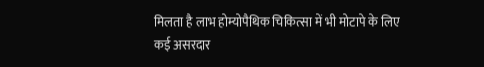मिलता है लाभ होम्योपैथिक चिकित्सा में भी मोटापे के लिए कई असरदार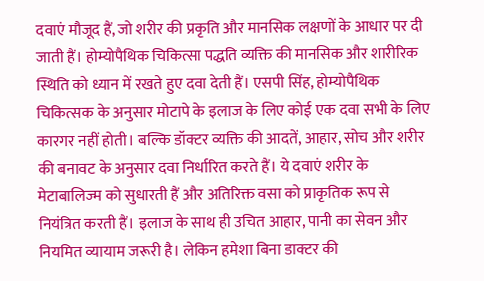दवाएं मौजूद हैं, जो शरीर की प्रकृति और मानसिक लक्षणों के आधार पर दी जाती हैं। होम्योपैथिक चिकित्सा पद्धति व्यक्ति की मानसिक और शारीरिक स्थिति को ध्यान में रखते हुए दवा देती हैं। एसपी सिंह, होम्योपैथिक चिकित्सक के अनुसार मोटापे के इलाज के लिए कोई एक दवा सभी के लिए कारगर नहीं होती। बल्कि डॉक्टर व्यक्ति की आदतें, आहार, सोच और शरीर की बनावट के अनुसार दवा निर्धारित करते हैं। ये दवाएं शरीर के मेटाबालिज्म को सुधारती हैं और अतिरिक्त वसा को प्राकृतिक रूप से नियंत्रित करती हैं। इलाज के साथ ही उचित आहार, पानी का सेवन और नियमित व्यायाम जरूरी है। लेकिन हमेशा बिना डाक्टर की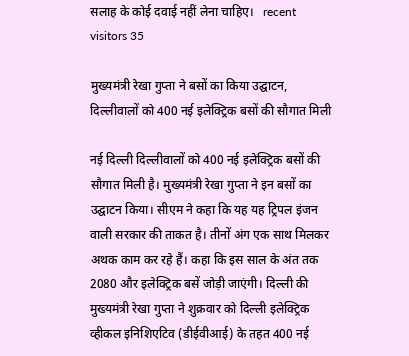सलाह के कोई दवाई नहीं लेना चाहिए।   recent visitors 35

मुख्यमंत्री रेखा गुप्ता ने बसों का किया उद्घाटन, दिल्लीवालों को 400 नई इलेक्ट्रिक बसों की सौगात मिली

नई दिल्ली दिल्लीवालों को 400 नई इलेक्ट्रिक बसों की सौगात मिली है। मुख्यमंत्री रेखा गुप्ता ने इन बसों का उद्घाटन किया। सीएम ने कहा कि यह यह ट्रिपल इंजन वाली सरकार की ताकत है। तीनों अंग एक साथ मिलकर अथक काम कर रहे हैं। कहा कि इस साल के अंत तक 2080 और इलेक्ट्रिक बसें जोड़ी जाएंगी। दिल्ली की मुख्यमंत्री रेखा गुप्ता ने शुक्रवार को दिल्ली इलेक्ट्रिक व्हीकल इनिशिएटिव (डीईवीआई) के तहत 400 नई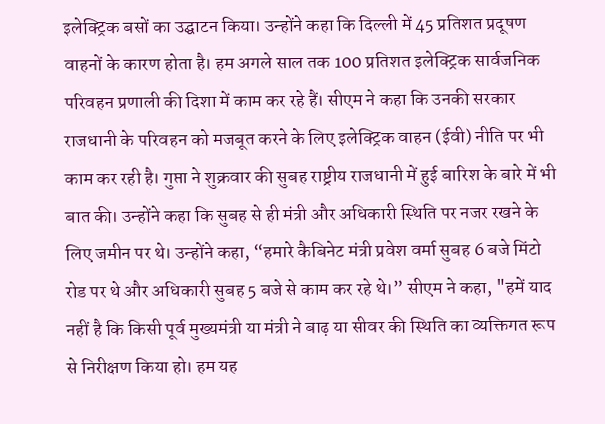इलेक्ट्रिक बसों का उद्घाटन किया। उन्होंने कहा कि दिल्ली में 45 प्रतिशत प्रदूषण वाहनों के कारण होता है। हम अगले साल तक 100 प्रतिशत इलेक्ट्रिक सार्वजनिक परिवहन प्रणाली की दिशा में काम कर रहे हैं। सीएम ने कहा कि उनकी सरकार राजधानी के परिवहन को मजबूत करने के लिए इलेक्ट्रिक वाहन (ईवी) नीति पर भी काम कर रही है। गुप्ता ने शुक्रवार की सुबह राष्ट्रीय राजधानी में हुई बारिश के बारे में भी बात की। उन्होंने कहा कि सुबह से ही मंत्री और अधिकारी स्थिति पर नजर रखने के लिए जमीन पर थे। उन्होंने कहा, “हमारे कैबिनेट मंत्री प्रवेश वर्मा सुबह 6 बजे मिंटो रोड पर थे और अधिकारी सुबह 5 बजे से काम कर रहे थे।” सीएम ने कहा, "हमें याद नहीं है कि किसी पूर्व मुख्यमंत्री या मंत्री ने बाढ़ या सीवर की स्थिति का व्यक्तिगत रूप से निरीक्षण किया हो। हम यह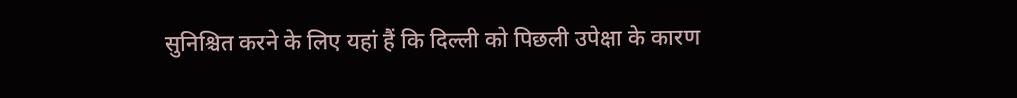सुनिश्चित करने के लिए यहां हैं कि दिल्ली को पिछली उपेक्षा के कारण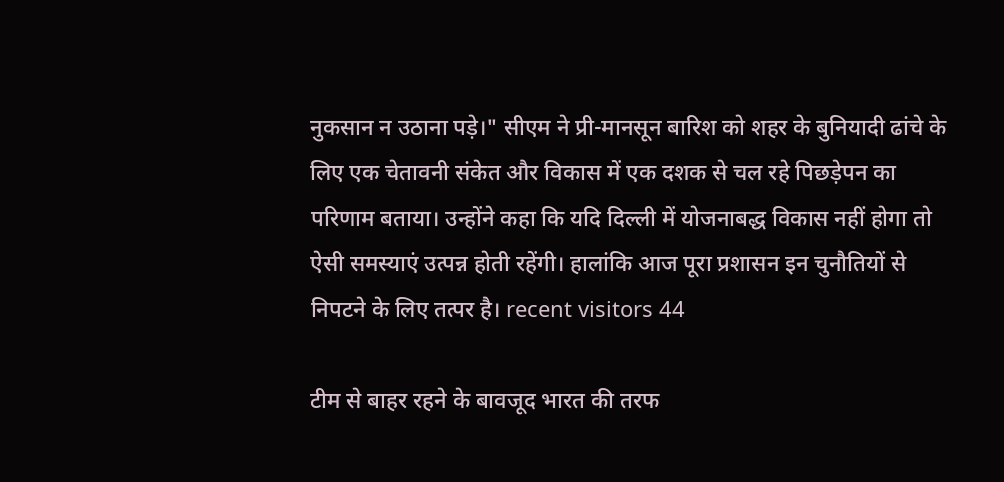नुकसान न उठाना पड़े।" सीएम ने प्री-मानसून बारिश को शहर के बुनियादी ढांचे के लिए एक चेतावनी संकेत और विकास में एक दशक से चल रहे पिछड़ेपन का परिणाम बताया। उन्होंने कहा कि यदि दिल्ली में योजनाबद्ध विकास नहीं होगा तो ऐसी समस्याएं उत्पन्न होती रहेंगी। हालांकि आज पूरा प्रशासन इन चुनौतियों से निपटने के लिए तत्पर है। recent visitors 44

टीम से बाहर रहने के बावजूद भारत की तरफ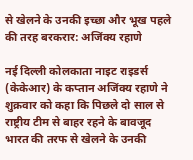से खेलने के उनकी इच्छा और भूख पहले की तरह बरकरार: अजिंक्य रहाणे

नई दिल्ली कोलकाता नाइट राइडर्स (केकेआर) के कप्तान अजिंक्य रहाणे ने शुक्रवार को कहा कि पिछले दो साल से राष्ट्रीय टीम से बाहर रहने के बावजूद भारत की तरफ से खेलने के उनकी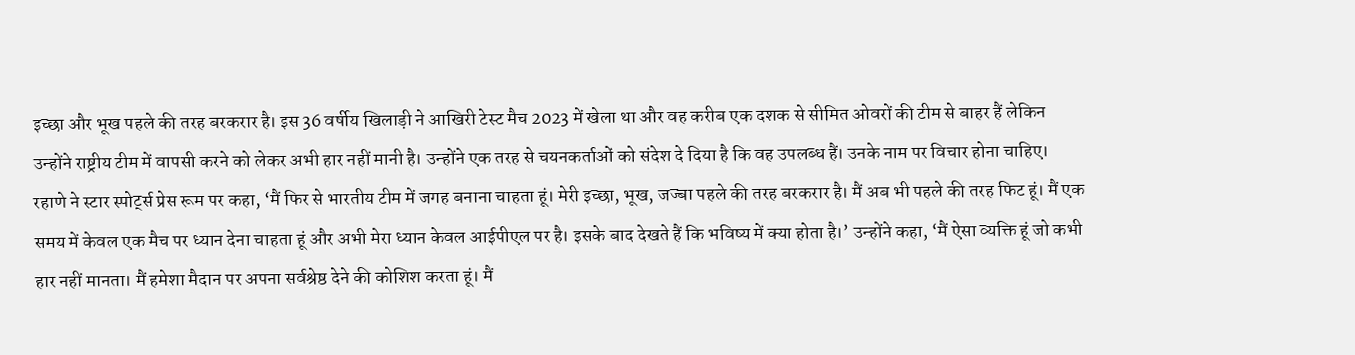इच्छा और भूख पहले की तरह बरकरार है। इस 36 वर्षीय खिलाड़ी ने आखिरी टेस्ट मैच 2023 में खेला था और वह करीब एक दशक से सीमित ओवरों की टीम से बाहर हैं लेकिन उन्होंने राष्ट्रीय टीम में वापसी करने को लेकर अभी हार नहीं मानी है। उन्होंने एक तरह से चयनकर्ताओं को संदेश दे दिया है कि वह उपलब्ध हैं। उनके नाम पर विचार होना चाहिए। रहाणे ने स्टार स्पोर्ट्स प्रेस रूम पर कहा, ‘मैं फिर से भारतीय टीम में जगह बनाना चाहता हूं। मेरी इच्छा, भूख, जज्बा पहले की तरह बरकरार है। मैं अब भी पहले की तरह फिट हूं। मैं एक समय में केवल एक मैच पर ध्यान देना चाहता हूं और अभी मेरा ध्यान केवल आईपीएल पर है। इसके बाद देखते हैं कि भविष्य में क्या होता है।’ उन्होंने कहा, ‘मैं ऐसा व्यक्ति हूं जो कभी हार नहीं मानता। मैं हमेशा मैदान पर अपना सर्वश्रेष्ठ देने की कोशिश करता हूं। मैं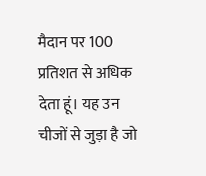मैदान पर 100 प्रतिशत से अधिक देता हूं। यह उन चीजों से जुड़ा है जो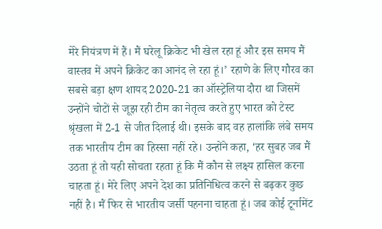मेरे नियंत्रण में हैं। मैं घरेलू क्रिकेट भी खेल रहा हूं और इस समय मैं वास्तव में अपने क्रिकेट का आनंद ले रहा हूं।’ रहाणे के लिए गौरव का सबसे बड़ा क्षण शायद 2020-21 का ऑस्ट्रेलिया दौरा था जिसमें उन्होंने चोटों से जूझ रही टीम का नेतृत्व करते हुए भारत को टेस्ट श्रृंखला में 2-1 से जीत दिलाई थी। इसके बाद वह हालांकि लंबे समय तक भारतीय टीम का हिस्सा नहीं रहे। उन्होंने कहा, ‘हर सुबह जब मैं उठता हूं तो यही सोचता रहता हूं कि मैं कौन से लक्ष्य हासिल करना चाहता हूं। मेरे लिए अपने देश का प्रतिनिधित्व करने से बढ़कर कुछ नहीं है। मैं फिर से भारतीय जर्सी पहनना चाहता हूं। जब कोई टूर्नामेंट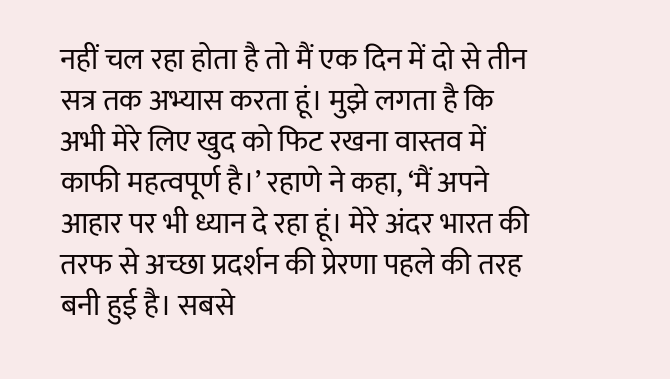नहीं चल रहा होता है तो मैं एक दिन में दो से तीन सत्र तक अभ्यास करता हूं। मुझे लगता है कि अभी मेरे लिए खुद को फिट रखना वास्तव में काफी महत्वपूर्ण है।’ रहाणे ने कहा, ‘मैं अपने आहार पर भी ध्यान दे रहा हूं। मेरे अंदर भारत की तरफ से अच्छा प्रदर्शन की प्रेरणा पहले की तरह बनी हुई है। सबसे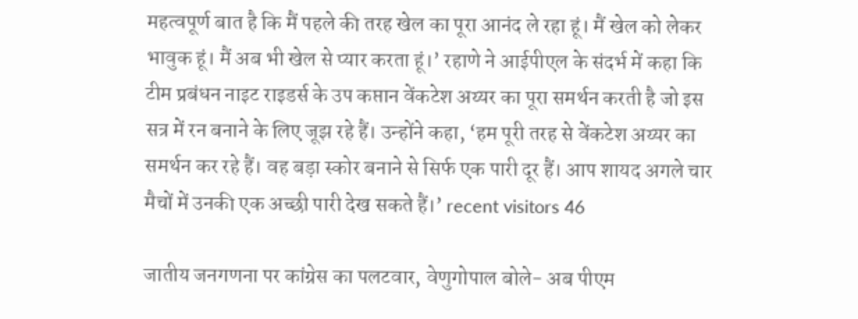महत्वपूर्ण बात है कि मैं पहले की तरह खेल का पूरा आनंद ले रहा हूं। मैं खेल को लेकर भावुक हूं। मैं अब भी खेल से प्यार करता हूं।’ रहाणे ने आईपीएल के संदर्भ में कहा कि टीम प्रबंधन नाइट राइडर्स के उप कप्तान वेंकटेश अय्यर का पूरा समर्थन करती है जो इस सत्र में रन बनाने के लिए जूझ रहे हैं। उन्होंने कहा, ‘हम पूरी तरह से वेंकटेश अय्यर का समर्थन कर रहे हैं। वह बड़ा स्कोर बनाने से सिर्फ एक पारी दूर हैं। आप शायद अगले चार मैचों में उनकी एक अच्छी पारी देख सकते हैं।’ recent visitors 46

जातीय जनगणना पर कांग्रेस का पलटवार, वेणुगोपाल बोले- अब पीएम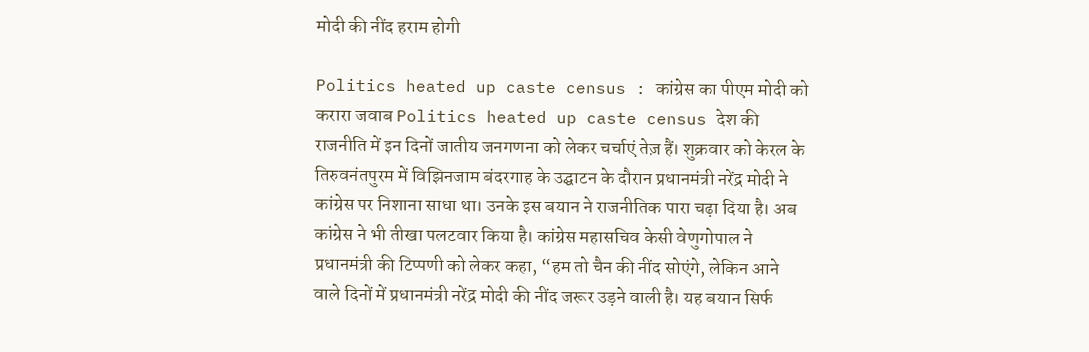मोदी की नींद हराम होगी

Politics heated up caste census : कांग्रेस का पीएम मोदी को करारा जवाब Politics heated up caste census देश की राजनीति में इन दिनों जातीय जनगणना को लेकर चर्चाएं तेज़ हैं। शुक्रवार को केरल के तिरुवनंतपुरम में विझिनजाम बंदरगाह के उद्घाटन के दौरान प्रधानमंत्री नरेंद्र मोदी ने कांग्रेस पर निशाना साधा था। उनके इस बयान ने राजनीतिक पारा चढ़ा दिया है। अब कांग्रेस ने भी तीखा पलटवार किया है। कांग्रेस महासचिव केसी वेणुगोपाल ने प्रधानमंत्री की टिप्पणी को लेकर कहा, “हम तो चैन की नींद सोएंगे, लेकिन आने वाले दिनों में प्रधानमंत्री नरेंद्र मोदी की नींद जरूर उड़ने वाली है। यह बयान सिर्फ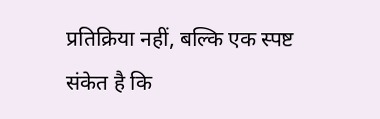प्रतिक्रिया नहीं, बल्कि एक स्पष्ट संकेत है कि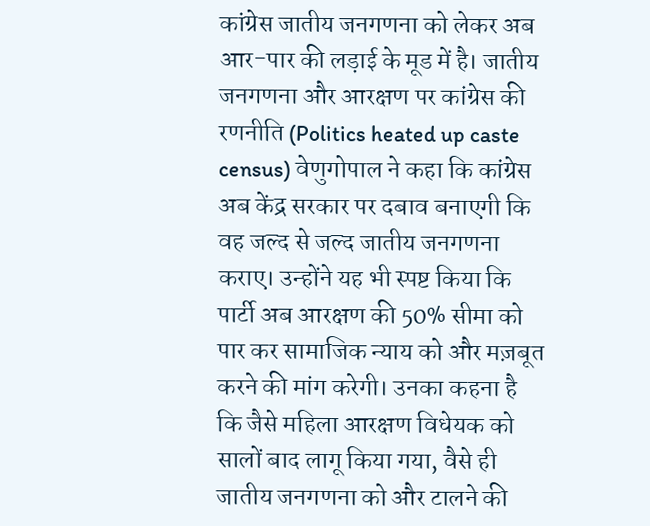कांग्रेस जातीय जनगणना को लेकर अब आर-पार की लड़ाई के मूड में है। जातीय जनगणना और आरक्षण पर कांग्रेस की रणनीति (Politics heated up caste census) वेणुगोपाल ने कहा कि कांग्रेस अब केंद्र सरकार पर दबाव बनाएगी कि वह जल्द से जल्द जातीय जनगणना कराए। उन्होंने यह भी स्पष्ट किया कि पार्टी अब आरक्षण की 50% सीमा को पार कर सामाजिक न्याय को और मज़बूत करने की मांग करेगी। उनका कहना है कि जैसे महिला आरक्षण विधेयक को सालों बाद लागू किया गया, वैसे ही जातीय जनगणना को और टालने की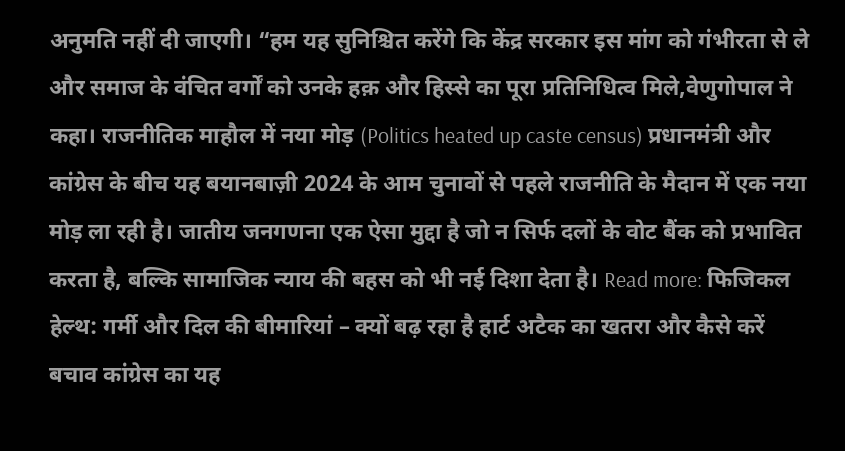अनुमति नहीं दी जाएगी। “हम यह सुनिश्चित करेंगे कि केंद्र सरकार इस मांग को गंभीरता से ले और समाज के वंचित वर्गों को उनके हक़ और हिस्से का पूरा प्रतिनिधित्व मिले,वेणुगोपाल ने कहा। राजनीतिक माहौल में नया मोड़ (Politics heated up caste census) प्रधानमंत्री और कांग्रेस के बीच यह बयानबाज़ी 2024 के आम चुनावों से पहले राजनीति के मैदान में एक नया मोड़ ला रही है। जातीय जनगणना एक ऐसा मुद्दा है जो न सिर्फ दलों के वोट बैंक को प्रभावित करता है, बल्कि सामाजिक न्याय की बहस को भी नई दिशा देता है। Read more: फिजिकल हेल्थ: गर्मी और दिल की बीमारियां – क्यों बढ़ रहा है हार्ट अटैक का खतरा और कैसे करें बचाव कांग्रेस का यह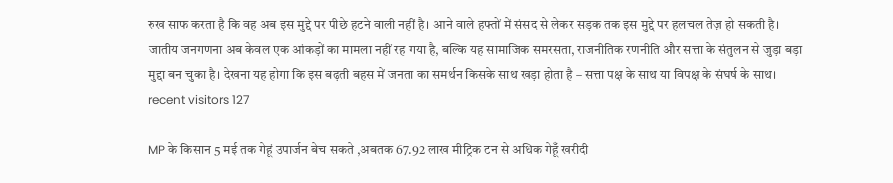रुख साफ करता है कि वह अब इस मुद्दे पर पीछे हटने वाली नहीं है। आने वाले हफ्तों में संसद से लेकर सड़क तक इस मुद्दे पर हलचल तेज़ हो सकती है। जातीय जनगणना अब केवल एक आंकड़ों का मामला नहीं रह गया है, बल्कि यह सामाजिक समरसता, राजनीतिक रणनीति और सत्ता के संतुलन से जुड़ा बड़ा मुद्दा बन चुका है। देखना यह होगा कि इस बढ़ती बहस में जनता का समर्थन किसके साथ खड़ा होता है – सत्ता पक्ष के साथ या विपक्ष के संघर्ष के साथ। recent visitors 127

MP के किसान 5 मई तक गेहूं उपार्जन बेच सकते ,अबतक 67.92 लाख मीट्रिक टन से अधिक गेहूँ खरीदी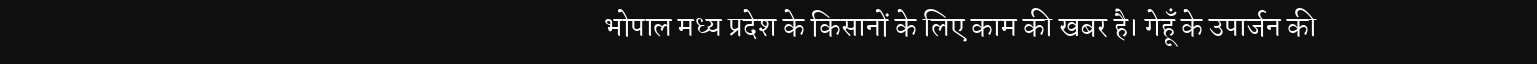भोपाल मध्य प्रदेश के किसानों के लिए काम की खबर है। गेहूँ के उपार्जन की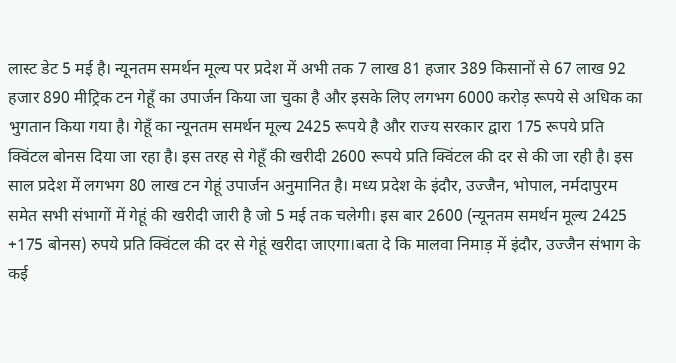लास्ट डेट 5 मई है। न्यूनतम समर्थन मूल्य पर प्रदेश में अभी तक 7 लाख 81 हजार 389 किसानों से 67 लाख 92 हजार 890 मीट्रिक टन गेहूँ का उपार्जन किया जा चुका है और इसके लिए लगभग 6000 करोड़ रूपये से अधिक का भुगतान किया गया है। गेहूँ का न्यूनतम समर्थन मूल्य 2425 रूपये है और राज्य सरकार द्वारा 175 रूपये प्रति क्विंटल बोनस दिया जा रहा है। इस तरह से गेहूँ की खरीदी 2600 रूपये प्रति क्विंटल की दर से की जा रही है। इस साल प्रदेश में लगभग 80 लाख टन गेहूं उपार्जन अनुमानित है। मध्य प्रदेश के इंदौर, उज्जैन, भोपाल, नर्मदापुरम समेत सभी संभागों में गेहूं की खरीदी जारी है जो 5 मई तक चलेगी। इस बार 2600 (न्यूनतम समर्थन मूल्य 2425 +175 बोनस) रुपये प्रति क्विंटल की दर से गेहूं खरीदा जाएगा।बता दे कि मालवा निमाड़ में इंदौर, उज्जैन संभाग के कई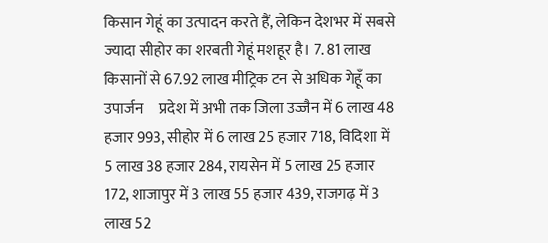किसान गेहूं का उत्पादन करते हैं, लेकिन देशभर में सबसे ज्यादा सीहोर का शरबती गेहूं मशहूर है। 7. 81 लाख किसानों से 67.92 लाख मीट्रिक टन से अधिक गेहूँ का उपार्जन     प्रदेश में अभी तक जिला उज्जैन में 6 लाख 48 हजार 993, सीहोर में 6 लाख 25 हजार 718, विदिशा में 5 लाख 38 हजार 284, रायसेन में 5 लाख 25 हजार 172, शाजापुर में 3 लाख 55 हजार 439, राजगढ़ में 3 लाख 52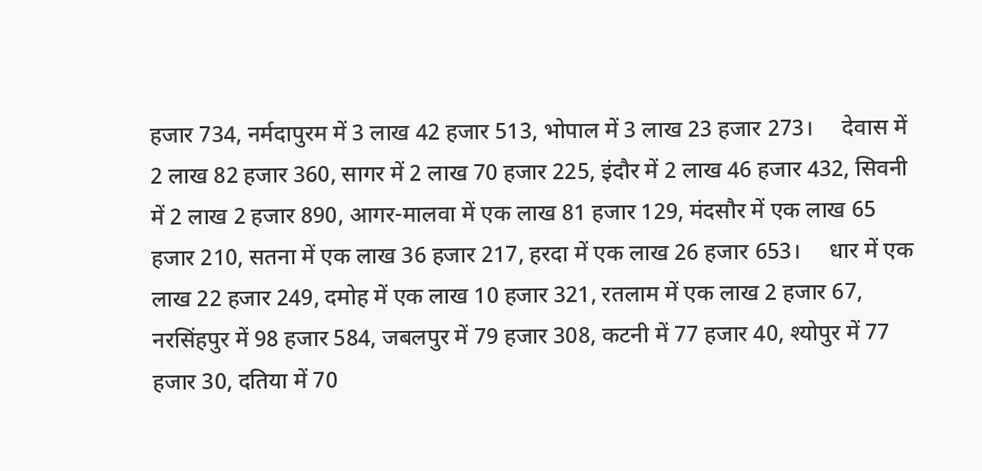हजार 734, नर्मदापुरम में 3 लाख 42 हजार 513, भोपाल में 3 लाख 23 हजार 273।     देवास में 2 लाख 82 हजार 360, सागर में 2 लाख 70 हजार 225, इंदौर में 2 लाख 46 हजार 432, सिवनी में 2 लाख 2 हजार 890, आगर-मालवा में एक लाख 81 हजार 129, मंदसौर में एक लाख 65 हजार 210, सतना में एक लाख 36 हजार 217, हरदा में एक लाख 26 हजार 653।     धार में एक लाख 22 हजार 249, दमोह में एक लाख 10 हजार 321, रतलाम में एक लाख 2 हजार 67, नरसिंहपुर में 98 हजार 584, जबलपुर में 79 हजार 308, कटनी में 77 हजार 40, श्योपुर में 77 हजार 30, दतिया में 70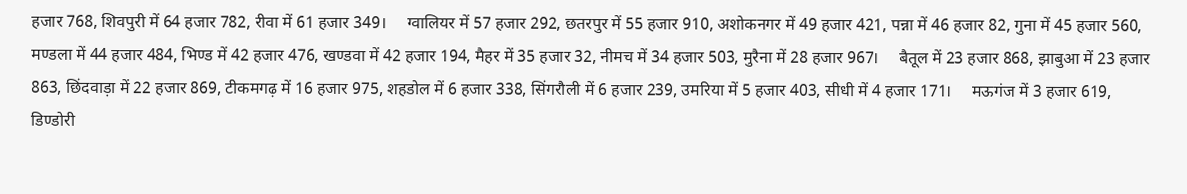हजार 768, शिवपुरी में 64 हजार 782, रीवा में 61 हजार 349।     ग्वालियर में 57 हजार 292, छतरपुर में 55 हजार 910, अशोकनगर में 49 हजार 421, पन्ना में 46 हजार 82, गुना में 45 हजार 560, मण्डला में 44 हजार 484, भिण्ड में 42 हजार 476, खण्डवा में 42 हजार 194, मैहर में 35 हजार 32, नीमच में 34 हजार 503, मुरैना में 28 हजार 967।     बैतूल में 23 हजार 868, झाबुआ में 23 हजार 863, छिंदवाड़ा में 22 हजार 869, टीकमगढ़ में 16 हजार 975, शहडोल में 6 हजार 338, सिंगरौली में 6 हजार 239, उमरिया में 5 हजार 403, सीधी में 4 हजार 171।     मऊगंज में 3 हजार 619, डिण्डोरी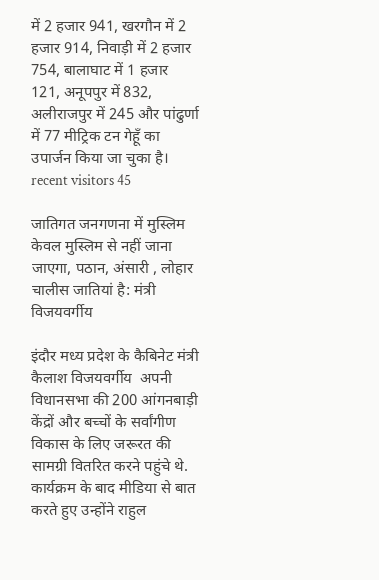में 2 हजार 941, खरगौन में 2 हजार 914, निवाड़ी में 2 हजार 754, बालाघाट में 1 हजार 121, अनूपपुर में 832, अलीराजपुर में 245 और पांढुर्णा में 77 मीट्रिक टन गेहूँ का उपार्जन किया जा चुका है। recent visitors 45

जातिगत जनगणना में मुस्लिम केवल मुस्लिम से नहीं जाना जाएगा, पठान, अंसारी , लोहार चालीस जातियां है: मंत्री विजयवर्गीय

इंदौर मध्य प्रदेश के कैबिनेट मंत्री कैलाश विजयवर्गीय  अपनी विधानसभा की 200 आंगनबाड़ी केंद्रों और बच्चों के सर्वांगीण विकास के लिए जरूरत की सामग्री वितरित करने पहुंचे थे. कार्यक्रम के बाद मीडिया से बात करते हुए उन्होंने राहुल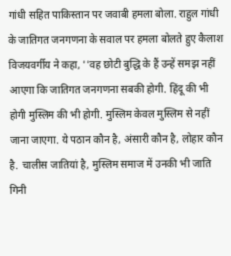गांधी सहित पाकिस्तान पर जवाबी हमला बोला. राहुल गांधी के जातिगत जनगणना के सवाल पर हमला बोलते हुए कैलाश विजयवर्गीय ने कहा, ''वह छोटी बुद्धि के हैं उन्हें समझ नहीं आएगा कि जातिगत जनगणना सबकी होगी. हिंदू की भी होगी मुस्लिम की भी होगी. मुस्लिम केवल मुस्लिम से नहीं जाना जाएगा. ये पठान कौन है, अंसारी कौन है, लोहार कौन है. चालीस जातियां है, मुस्लिम समाज में उनकी भी जाति गिनी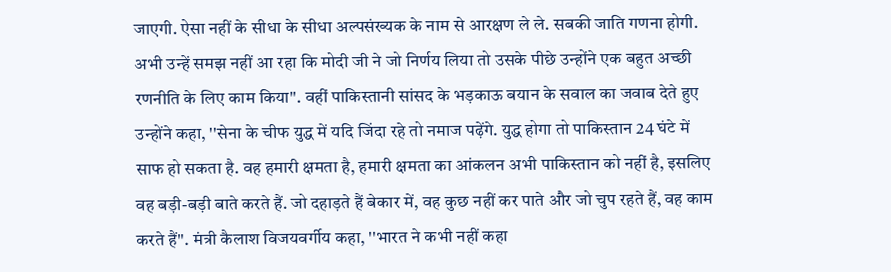जाएगी. ऐसा नहीं के सीधा के सीधा अल्पसंख्यक के नाम से आरक्षण ले ले. सबकी जाति गणना होगी. अभी उन्हें समझ नहीं आ रहा कि मोदी जी ने जो निर्णय लिया तो उसके पीछे उन्होंने एक बहुत अच्छी रणनीति के लिए काम किया''. वहीं पाकिस्तानी सांसद के भड़काऊ बयान के सवाल का जवाब देते हुए उन्होंने कहा, ''सेना के चीफ युद्ध में यदि जिंदा रहे तो नमाज पढ़ेंगे. युद्ध होगा तो पाकिस्तान 24 घंटे में साफ हो सकता है. वह हमारी क्षमता है, हमारी क्षमता का आंकलन अभी पाकिस्तान को नहीं है, इसलिए वह बड़ी-बड़ी बाते करते हैं. जो दहाड़ते हैं बेकार में, वह कुछ नहीं कर पाते और जो चुप रहते हैं, वह काम करते हैं''. मंत्री कैलाश विजयवर्गीय कहा, ''भारत ने कभी नहीं कहा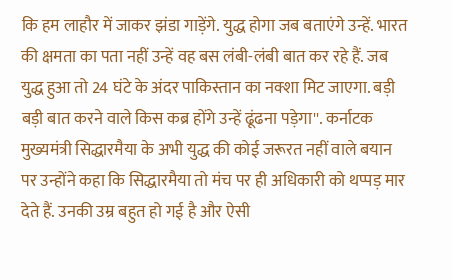कि हम लाहौर में जाकर झंडा गाड़ेंगे. युद्ध होगा जब बताएंगे उन्हें. भारत की क्षमता का पता नहीं उन्हें वह बस लंबी-लंबी बात कर रहे हैं. जब युद्ध हुआ तो 24 घंटे के अंदर पाकिस्तान का नक्शा मिट जाएगा. बड़ी बड़ी बात करने वाले किस कब्र होंगे उन्हें ढूंढना पड़ेगा''. कर्नाटक मुख्यमंत्री सिद्धारमैया के अभी युद्ध की कोई जरूरत नहीं वाले बयान पर उन्होंने कहा कि सिद्धारमैया तो मंच पर ही अधिकारी को थप्पड़ मार देते हैं. उनकी उम्र बहुत हो गई है और ऐसी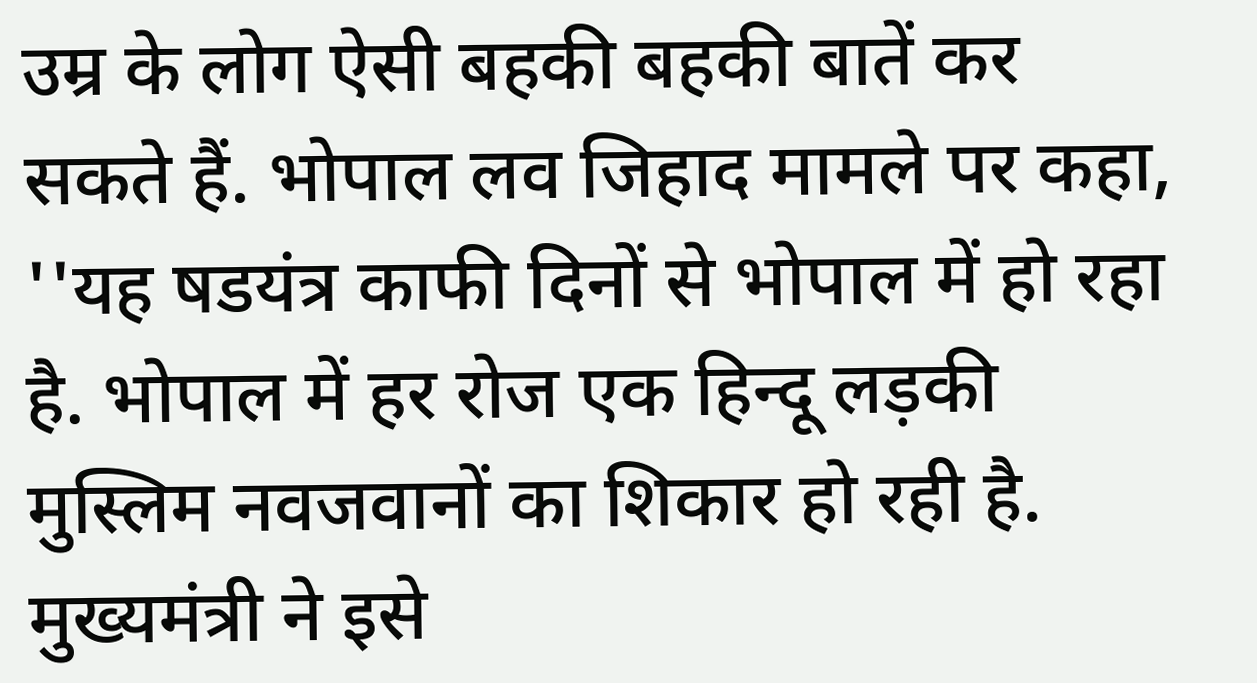उम्र के लोग ऐसी बहकी बहकी बातें कर सकते हैं. भोपाल लव जिहाद मामले पर कहा, ''यह षडयंत्र काफी दिनों से भोपाल में हो रहा है. भोपाल में हर रोज एक हिन्दू लड़की मुस्लिम नवजवानों का शिकार हो रही है. मुख्यमंत्री ने इसे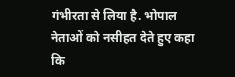गंभीरता से लिया है. भोपाल नेताओं को नसीहत देते हुए कहा कि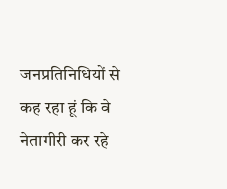जनप्रतिनिधियों से कह रहा हूं कि वे नेतागीरी कर रहे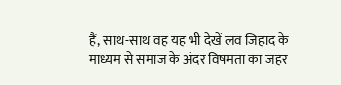हैं, साथ-साथ वह यह भी देखें लव जिहाद के माध्यम से समाज के अंदर विषमता का जहर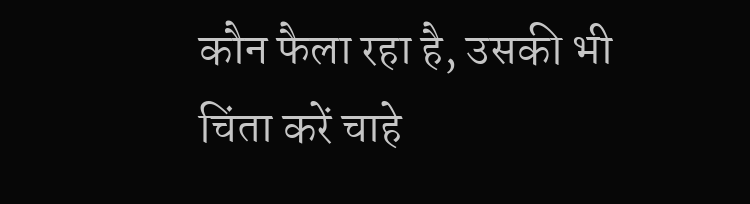कौन फैला रहा है, उसकी भी चिंता करें चाहे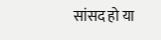सांसद हो या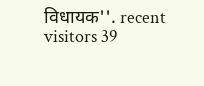विधायक''. recent visitors 39